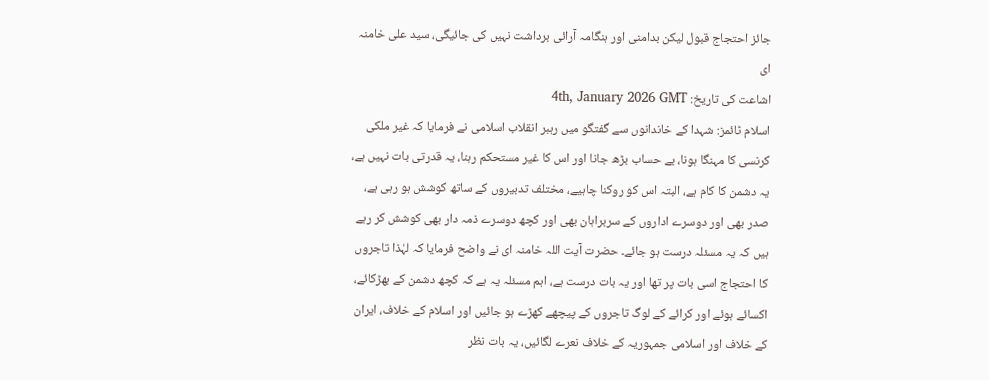جائز احتجاج قبول لیکن بدامنی اور ہنگامہ آرائی برداشت نہیں کی جائیگی، سید علی خامنہ ای
اشاعت کی تاریخ: 4th, January 2026 GMT
اسلام ٹائمز: شہدا کے خاندانوں سے گفتگو میں رہبر انقلاب اسلامی نے فرمایا کہ غیر ملکی کرنسی کا مہنگا ہونا، بے حساب بڑھ جانا اور اس کا غیر مستحکم رہنا، یہ قدرتی بات نہیں ہے، یہ دشمن کا کام ہے، البتہ اس کو روکنا چاہیے، مختلف تدبیروں کے ساتھ کوشش ہو رہی ہے، صدر بھی اور دوسرے اداروں کے سربراہان بھی اور کچھ دوسرے ذمہ دار بھی کوشش کر رہے ہیں کہ یہ مسئلہ درست ہو جائے۔ حضرت آیت اللہ خامنہ ای نے واضح فرمایا کہ لہٰذا تاجروں کا احتجاج اسی بات پر تھا اور یہ بات درست ہے، اہم مسئلہ یہ ہے کہ کچھ دشمن کے بھڑکائے، اکسائے ہوئے اور کرائے کے لوگ تاجروں کے پیچھے کھڑے ہو جائیں اور اسلام کے خلاف، ایران کے خلاف اور اسلامی جمہوریہ کے خلاف نعرے لگائیں، یہ بات نظر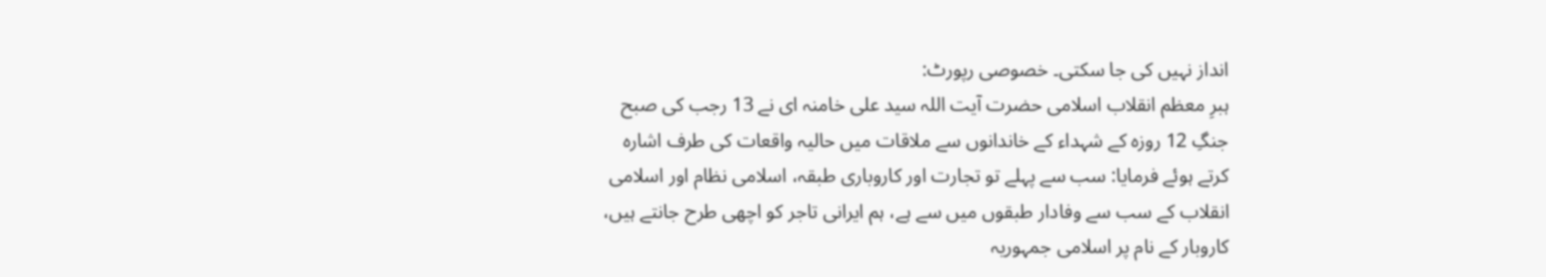انداز نہیں کی جا سکتی۔ خصوصی رپورٹ:
ہبرِ معظم انقلاب اسلامی حضرت آیت اللہ سید علی خامنہ ای نے 13 رجب کی صبح جنگِ 12 روزہ کے شہداء کے خاندانوں سے ملاقات میں حالیہ واقعات کی طرف اشارہ کرتے ہوئے فرمایا: سب سے پہلے تو تجارت اور کاروباری طبقہ، اسلامی نظام اور اسلامی انقلاب کے سب سے وفادار طبقوں میں سے ہے، ہم ایرانی تاجر کو اچھی طرح جانتے ہیں، کاروبار کے نام پر اسلامی جمہوریہ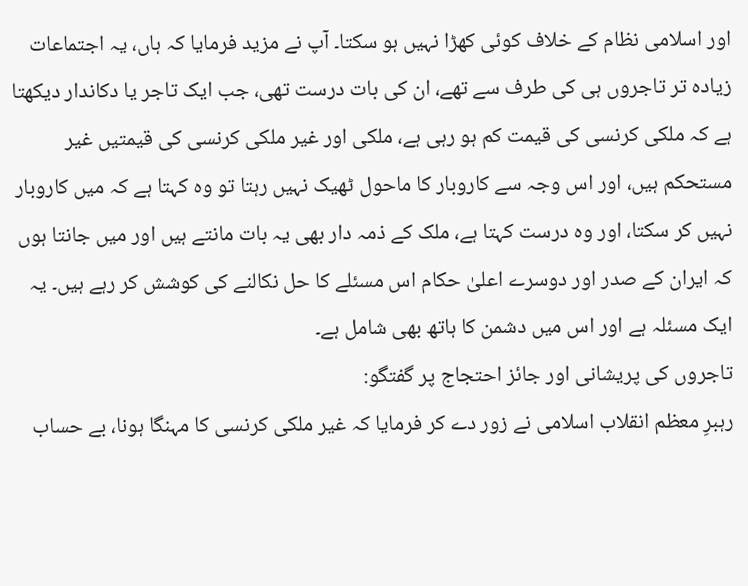اور اسلامی نظام کے خلاف کوئی کھڑا نہیں ہو سکتا۔ آپ نے مزید فرمایا کہ ہاں، یہ اجتماعات زیادہ تر تاجروں ہی کی طرف سے تھے، ان کی بات درست تھی، جب ایک تاجر یا دکاندار دیکھتا ہے کہ ملکی کرنسی کی قیمت کم ہو رہی ہے، ملکی اور غیر ملکی کرنسی کی قیمتیں غیر مستحکم ہیں، اور اس وجہ سے کاروبار کا ماحول ٹھیک نہیں رہتا تو وہ کہتا ہے کہ میں کاروبار نہیں کر سکتا، اور وہ درست کہتا ہے، ملک کے ذمہ دار بھی یہ بات مانتے ہیں اور میں جانتا ہوں کہ ایران کے صدر اور دوسرے اعلیٰ حکام اس مسئلے کا حل نکالنے کی کوشش کر رہے ہیں۔ یہ ایک مسئلہ ہے اور اس میں دشمن کا ہاتھ بھی شامل ہے۔
تاجروں کی پریشانی اور جائز احتجاج پر گفتگو:
رہبرِ معظم انقلاب اسلامی نے زور دے کر فرمایا کہ غیر ملکی کرنسی کا مہنگا ہونا، بے حساب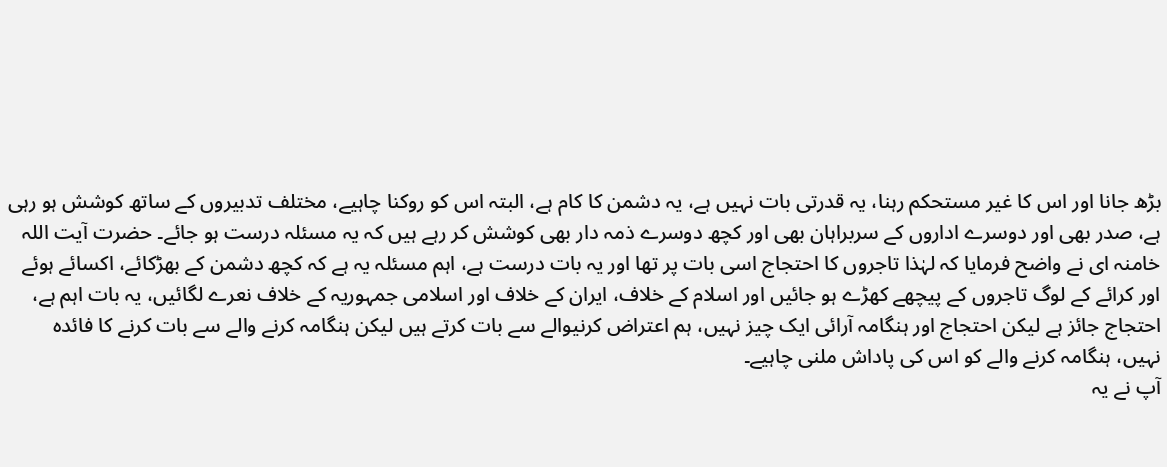بڑھ جانا اور اس کا غیر مستحکم رہنا، یہ قدرتی بات نہیں ہے، یہ دشمن کا کام ہے، البتہ اس کو روکنا چاہیے، مختلف تدبیروں کے ساتھ کوشش ہو رہی ہے، صدر بھی اور دوسرے اداروں کے سربراہان بھی اور کچھ دوسرے ذمہ دار بھی کوشش کر رہے ہیں کہ یہ مسئلہ درست ہو جائے۔ حضرت آیت اللہ خامنہ ای نے واضح فرمایا کہ لہٰذا تاجروں کا احتجاج اسی بات پر تھا اور یہ بات درست ہے، اہم مسئلہ یہ ہے کہ کچھ دشمن کے بھڑکائے، اکسائے ہوئے اور کرائے کے لوگ تاجروں کے پیچھے کھڑے ہو جائیں اور اسلام کے خلاف، ایران کے خلاف اور اسلامی جمہوریہ کے خلاف نعرے لگائیں، یہ بات اہم ہے، احتجاج جائز ہے لیکن احتجاج اور ہنگامہ آرائی ایک چیز نہیں، ہم اعتراض کرنیوالے سے بات کرتے ہیں لیکن ہنگامہ کرنے والے سے بات کرنے کا فائدہ نہیں، ہنگامہ کرنے والے کو اس کی پاداش ملنی چاہیے۔
آپ نے یہ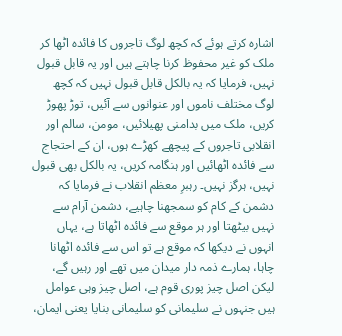اشارہ کرتے ہوئے کہ کچھ لوگ تاجروں کا فائدہ اٹھا کر ملک کو غیر محفوظ کرنا چاہتے ہیں اور یہ قابل قبول نہیں، فرمایا کہ یہ بالکل قابل قبول نہیں کہ کچھ لوگ مختلف ناموں اور عنوانوں سے آئیں، توڑ پھوڑ کریں، ملک میں بدامنی پھیلائیں، مومن، سالم اور انقلابی تاجروں کے پیچھے کھڑے ہوں، ان کے احتجاج سے فائدہ اٹھائیں اور ہنگامہ کریں، یہ بالکل بھی قبول نہیں، ہرگز نہیں۔ رہبرِ معظم انقلاب نے فرمایا کہ دشمن کے کام کو سمجھنا چاہیے، دشمن آرام سے نہیں بیٹھتا اور ہر موقع سے فائدہ اٹھاتا ہے، یہاں انہوں نے دیکھا کہ موقع ہے تو اس سے فائدہ اٹھانا چاہا، ہمارے ذمہ دار میدان میں تھے اور رہیں گے، لیکن اصل چیز پوری قوم ہے، اصل چیز وہی عوامل ہیں جنہوں نے سلیمانی کو سلیمانی بنایا یعنی ایمان،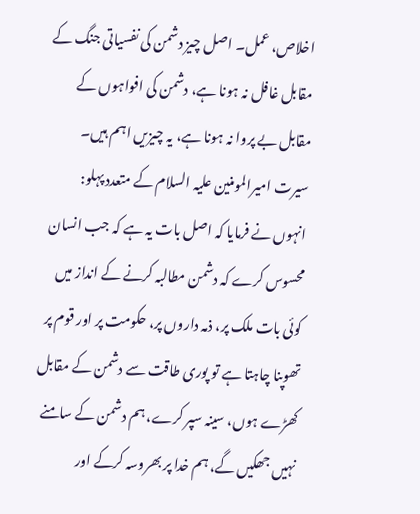اخلاص، عمل۔ اصل چیز دشمن کی نفسیاتی جنگ کے مقابل غافل نہ ہونا ہے، دشمن کی افواہوں کے مقابل بے پروا نہ ہونا ہے، یہ چیزیں اہم ہیں۔
سیرت امیرالمومنین علیہ السلام کے متعدد پہلو:
انہوں نے فرمایا کہ اصل بات یہ ہے کہ جب انسان محسوس کرے کہ دشمن مطالبہ کرنے کے انداز میں کوئی بات ملک پر، ذمہ داروں پر، حکومت پر اور قوم پر تھوپنا چاہتا ہے تو پوری طاقت سے دشمن کے مقابل کھڑے ہوں، سینہ سپر کرے، ہم دشمن کے سامنے نہیں جھکیں گے، ہم خدا پر بھروسہ کرکے اور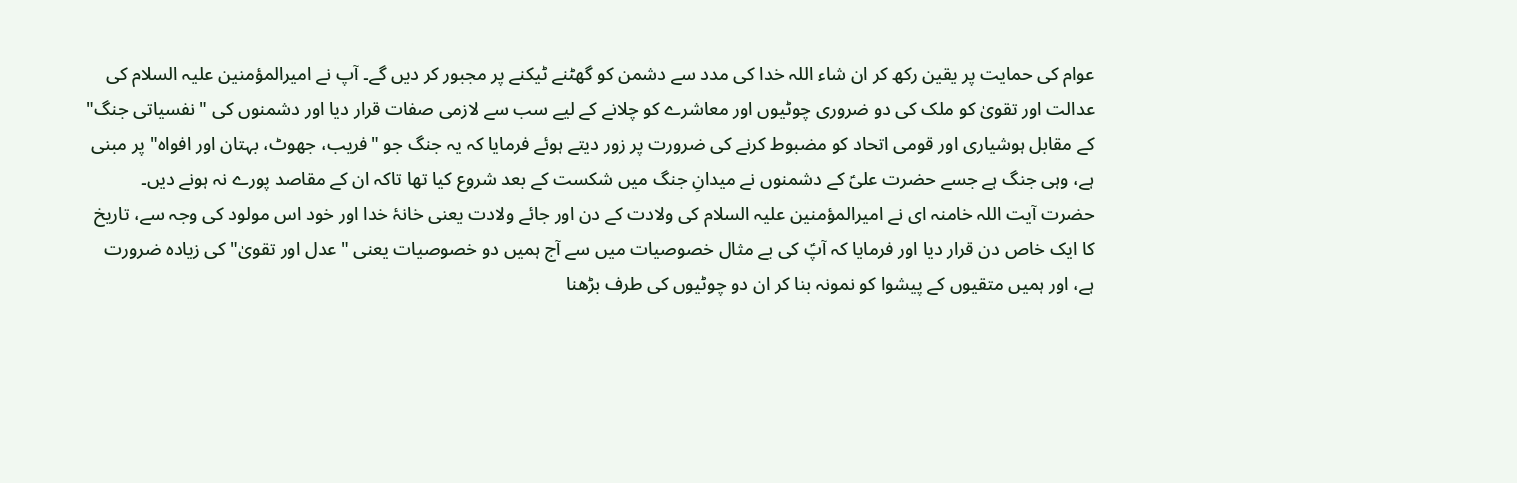عوام کی حمایت پر یقین رکھ کر ان شاء اللہ خدا کی مدد سے دشمن کو گھٹنے ٹیکنے پر مجبور کر دیں گے۔ آپ نے امیرالمؤمنین علیہ السلام کی عدالت اور تقویٰ کو ملک کی دو ضروری چوٹیوں اور معاشرے کو چلانے کے لیے سب سے لازمی صفات قرار دیا اور دشمنوں کی "نفسیاتی جنگ" کے مقابل ہوشیاری اور قومی اتحاد کو مضبوط کرنے کی ضرورت پر زور دیتے ہوئے فرمایا کہ یہ جنگ جو "فریب، جھوٹ، بہتان اور افواہ" پر مبنی ہے، وہی جنگ ہے جسے حضرت علیؑ کے دشمنوں نے میدانِ جنگ میں شکست کے بعد شروع کیا تھا تاکہ ان کے مقاصد پورے نہ ہونے دیں۔
حضرت آیت اللہ خامنہ ای نے امیرالمؤمنین علیہ السلام کی ولادت کے دن اور جائے ولادت یعنی خانۂ خدا اور خود اس مولود کی وجہ سے، تاریخ کا ایک خاص دن قرار دیا اور فرمایا کہ آپؑ کی بے مثال خصوصیات میں سے آج ہمیں دو خصوصیات یعنی "عدل اور تقویٰ" کی زیادہ ضرورت ہے، اور ہمیں متقیوں کے پیشوا کو نمونہ بنا کر ان دو چوٹیوں کی طرف بڑھنا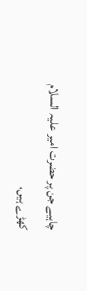چاہیے جن پر حضرت امیر علیہ السلام کھڑے ہیں،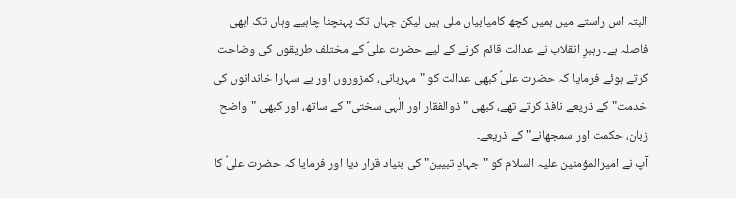البتہ اس راستے میں ہمیں کچھ کامیابیاں ملی ہیں لیکن جہاں تک پہنچنا چاہیے وہاں تک ابھی فاصلہ ہے۔ رہبرِ انقلاب نے عدالت قائم کرنے کے لیے حضرت علیؑ کے مختلف طریقوں کی وضاحت کرتے ہوئے فرمایا کہ حضرت علیؑ کبھی عدالت کو "مہربانی، کمزوروں اور بے سہارا خاندانوں کی خدمت" کے ذریعے نافذ کرتے تھے، کبھی "ذوالفقار اور الٰہی سختی" کے ساتھ، اور کبھی "واضح زبان، حکمت اور سمجھانے" کے ذریعے۔
آپ نے امیرالمؤمنین علیہ السلام کو "جہادِ تبیین" کی بنیاد قرار دیا اور فرمایا کہ حضرت علیؑ کا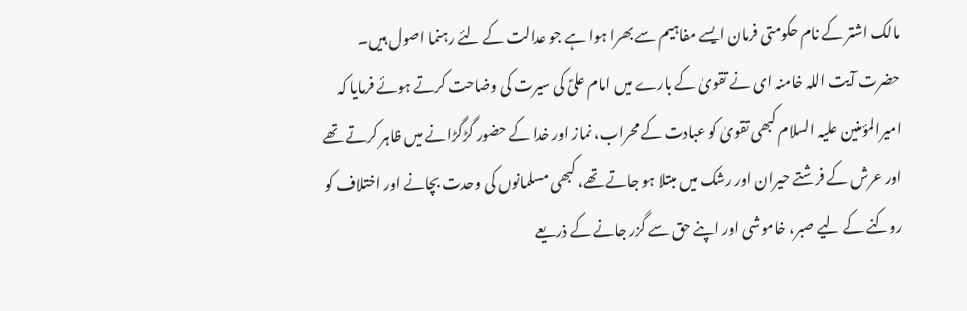مالک اشتر کے نام حکومتی فرمان ایسے مفاہیم سے بھرا ہوا ہے جو عدالت کے لئے رہنما اصول ہیں۔ حضرت آیت اللہ خامنہ ای نے تقویٰ کے بارے میں امام علیؑ کی سیرت کی وضاحت کرتے ہوئے فرمایا کہ امیرالمؤمنین علیہ السلام کبھی تقویٰ کو عبادت کے محراب، نماز اور خدا کے حضور گڑگڑانے میں ظاہر کرتے تھے اور عرش کے فرشتے حیران اور رشک میں مبتلا ہو جاتے تھے، کبھی مسلمانوں کی وحدت بچانے اور اختلاف کو روکنے کے لیے صبر، خاموشی اور اپنے حق سے گزر جانے کے ذریعے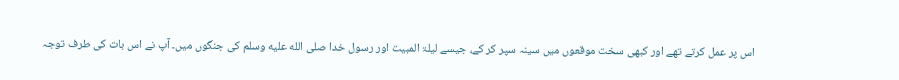اس پر عمل کرتے تھے اور کبھی سخت موقعوں میں سینہ سپر کر کے، جیسے لیلۃ المبیت اور رسول خدا صلى الله عليه وسلم کی جنگوں میں۔ آپ نے اس بات کی طرف توجہ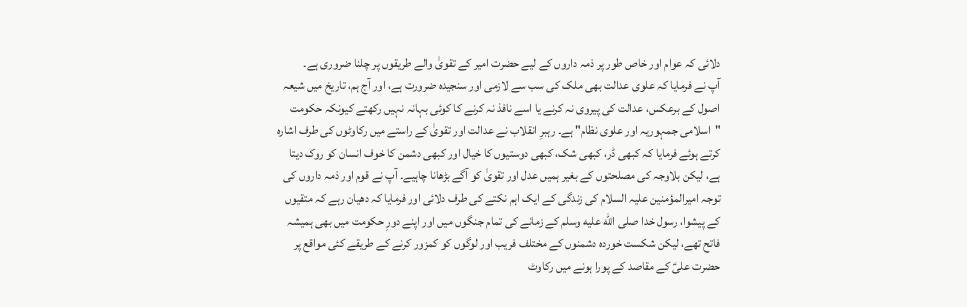دلائی کہ عوام اور خاص طور پر ذمہ داروں کے لیے حضرت امیر کے تقویٰ والے طریقوں پر چلنا ضروری ہے۔
آپ نے فرمایا کہ علوی عدالت بھی ملک کی سب سے لازمی اور سنجیدہ ضرورت ہے، اور آج ہم، تاریخ میں شیعہ اصول کے برعکس، عدالت کی پیروی نہ کرنے یا اسے نافذ نہ کرنے کا کوئی بہانہ نہیں رکھتے کیونکہ حکومت "اسلامی جمہوریہ اور علوی نظام" ہے۔ رہبرِ انقلاب نے عدالت اور تقویٰ کے راستے میں رکاوٹوں کی طرف اشارہ کرتے ہوئے فرمایا کہ کبھی ڈر، کبھی شک، کبھی دوستیوں کا خیال اور کبھی دشمن کا خوف انسان کو روک دیتا ہے، لیکن بلاوجہ کی مصلحتوں کے بغیر ہمیں عدل اور تقویٰ کو آگے بڑھانا چاہیے۔ آپ نے قوم اور ذمہ داروں کی توجہ امیرالمؤمنین علیہ السلام کی زندگی کے ایک اہم نکتے کی طرف دلائی اور فرمایا کہ دھیان رہے کہ متقیوں کے پیشوا، رسول خدا صلى الله عليه وسلم کے زمانے کی تمام جنگوں میں اور اپنے دورِ حکومت میں بھی ہمیشہ فاتح تھے، لیکن شکست خوردہ دشمنوں کے مختلف فریب اور لوگوں کو کمزور کرنے کے طریقے کئی مواقع پر حضرت علیؑ کے مقاصد کے پورا ہونے میں رکاوٹ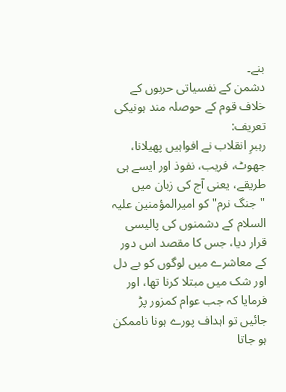بنے۔
دشمن کے نفسیاتی حربوں کے خلاف قوم کے حوصلہ مند ہونیکی تعریف:
رہبرِ انقلاب نے افواہیں پھیلانا، جھوٹ، فریب، نفوذ اور ایسے ہی طریقے، یعنی آج کی زبان میں "جنگ نرم" کو امیرالمؤمنین علیہ السلام کے دشمنوں کی پالیسی قرار دیا، جس کا مقصد اس دور کے معاشرے میں لوگوں کو بے دل اور شک میں مبتلا کرنا تھا، اور فرمایا کہ جب عوام کمزور پڑ جائیں تو اہداف پورے ہونا ناممکن ہو جاتا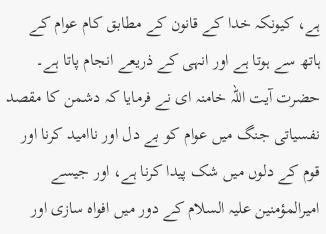ہے، کیونکہ خدا کے قانون کے مطابق کام عوام کے ہاتھ سے ہوتا ہے اور انہی کے ذریعے انجام پاتا ہے۔ حضرت آیت اللہ خامنہ ای نے فرمایا کہ دشمن کا مقصد نفسیاتی جنگ میں عوام کو بے دل اور ناامید کرنا اور قوم کے دلوں میں شک پیدا کرنا ہے، اور جیسے امیرالمؤمنین علیہ السلام کے دور میں افواہ سازی اور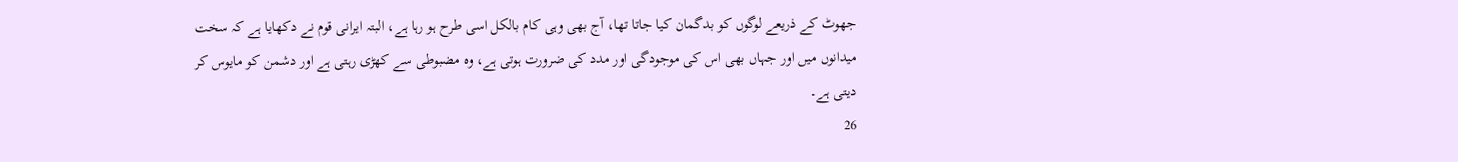جھوٹ کے ذریعے لوگوں کو بدگمان کیا جاتا تھا، آج بھی وہی کام بالکل اسی طرح ہو رہا ہے، البتہ ایرانی قوم نے دکھایا ہے کہ سخت میدانوں میں اور جہاں بھی اس کی موجودگی اور مدد کی ضرورت ہوتی ہے، وہ مضبوطی سے کھڑی رہتی ہے اور دشمن کو مایوس کر دیتی ہے۔
26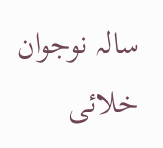سالہ نوجوان خلائی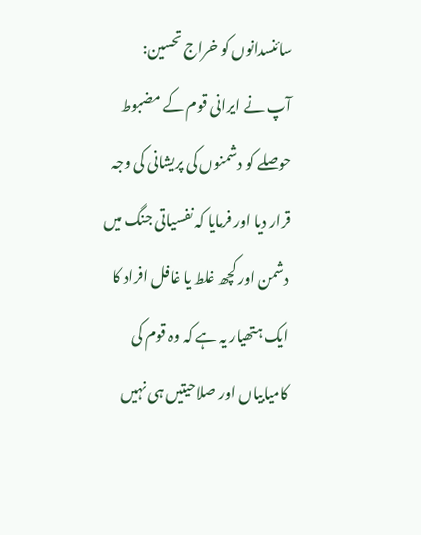سائنسدانوں کو خراج تحسین:
آپ نے ایرانی قوم کے مضبوط حوصلے کو دشمنوں کی پریشانی کی وجہ قرار دیا اور فرمایا کہ نفسیاتی جنگ میں دشمن اور کچھ غلط یا غافل افراد کا ایک ہتھیار یہ ہے کہ وہ قوم کی کامیابیاں اور صلاحیتیں ہی نہیں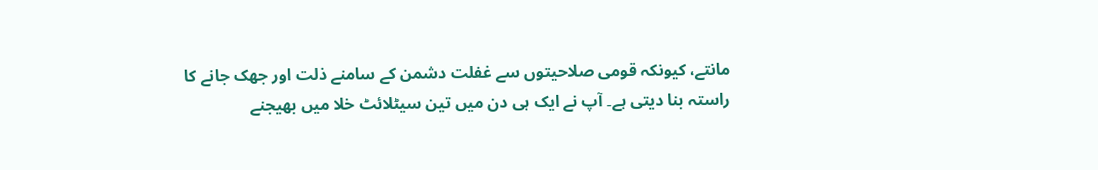مانتے، کیونکہ قومی صلاحیتوں سے غفلت دشمن کے سامنے ذلت اور جھک جانے کا راستہ بنا دیتی ہے۔ آپ نے ایک ہی دن میں تین سیٹلائٹ خلا میں بھیجنے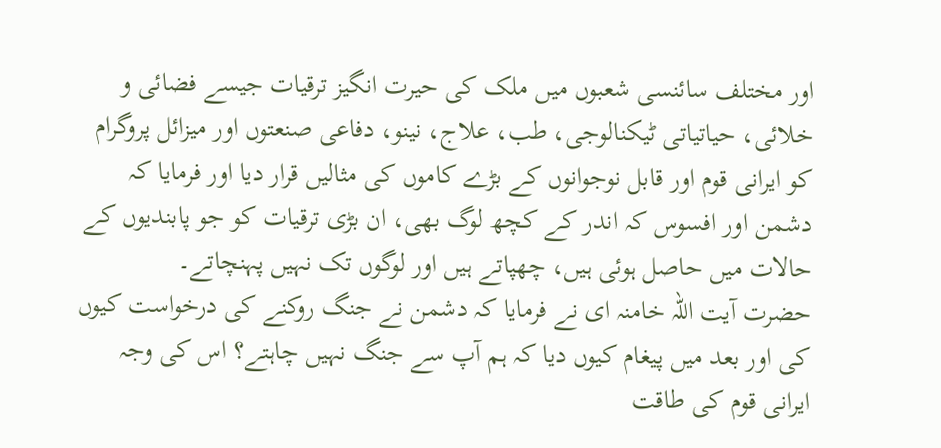اور مختلف سائنسی شعبوں میں ملک کی حیرت انگیز ترقیات جیسے فضائی و خلائی، حیاتیاتی ٹیکنالوجی، طب، علاج، نینو، دفاعی صنعتوں اور میزائل پروگرام کو ایرانی قوم اور قابل نوجوانوں کے بڑے کاموں کی مثالیں قرار دیا اور فرمایا کہ دشمن اور افسوس کہ اندر کے کچھ لوگ بھی، ان بڑی ترقیات کو جو پابندیوں کے حالات میں حاصل ہوئی ہیں، چھپاتے ہیں اور لوگوں تک نہیں پہنچاتے۔
حضرت آیت اللہ خامنہ ای نے فرمایا کہ دشمن نے جنگ روکنے کی درخواست کیوں کی اور بعد میں پیغام کیوں دیا کہ ہم آپ سے جنگ نہیں چاہتے؟ اس کی وجہ ایرانی قوم کی طاقت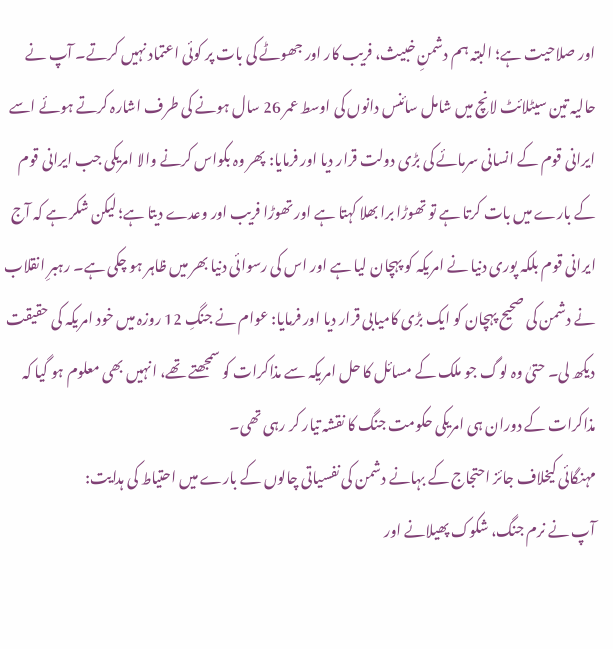اور صلاحیت ہے؛ البتہ ہم دشمنِ خبیث، فریب کار اور جھوٹے کی بات پر کوئی اعتماد نہیں کرتے۔ آپ نے حالیہ تین سیٹلائٹ لانچ میں شامل سائنس دانوں کی اوسط عمر 26 سال ہونے کی طرف اشارہ کرتے ہوئے اسے ایرانی قوم کے انسانی سرمائے کی بڑی دولت قرار دیا اور فرمایا: پھر وہ بکواس کرنے والا امریکی جب ایرانی قوم کے بارے میں بات کرتا ہے تو تھوڑا برا بھلا کہتا ہے اور تھوڑا فریب اور وعدے دیتا ہے؛ لیکن شکر ہے کہ آج ایرانی قوم بلکہ پوری دنیا نے امریکہ کو پہچان لیا ہے اور اس کی رسوائی دنیا بھر میں ظاہر ہو چکی ہے۔ رہبرِ انقلاب نے دشمن کی صحیح پہچان کو ایک بڑی کامیابی قرار دیا اور فرمایا: عوام نے جنگِ 12 روزہ میں خود امریکہ کی حقیقت دیکھ لی۔ حتیٰ وہ لوگ جو ملک کے مسائل کا حل امریکہ سے مذاکرات کو سمجھتے تھے، انہیں بھی معلوم ہو گیا کہ مذاکرات کے دوران ہی امریکی حکومت جنگ کا نقشہ تیار کر رہی تھی۔
مہنگائی کیخلاف جائز احتجاج کے بہانے دشمن کی نفسیاتی چالوں کے بارے میں احتیاط کی ہدایت:
آپ نے نرم جنگ، شکوک پھیلانے اور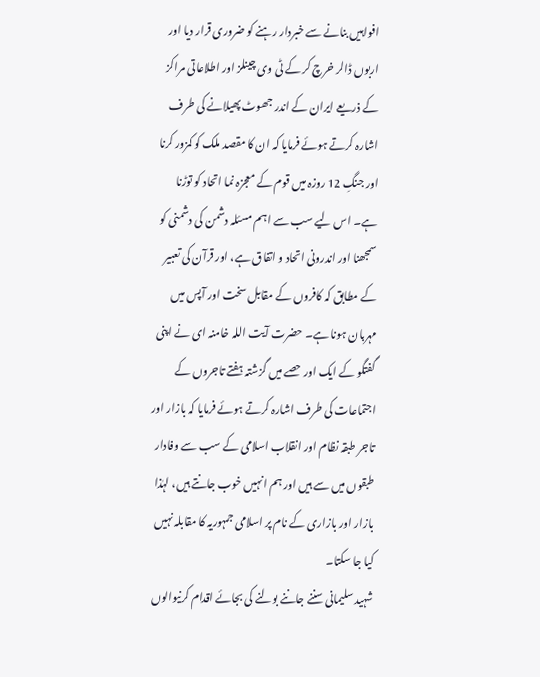افواہیں بنانے سے خبردار رہنے کو ضروری قرار دیا اور اربوں ڈالر خرچ کر کے ٹی وی چینلز اور اطلاعاتی مراکز کے ذریعے ایران کے اندر جھوٹ پھیلانے کی طرف اشارہ کرتے ہوئے فرمایا کہ ان کا مقصد ملک کو کمزور کرنا اور جنگِ 12 روزہ میں قوم کے معجزہ نما اتحاد کو توڑنا ہے۔ اس لیے سب سے اہم مسئلہ دشمن کی دشمنی کو سمجھنا اور اندرونی اتحاد و اتفاق ہے، اور قرآن کی تعبیر کے مطابق کہ کافروں کے مقابل سخت اور آپس میں مہربان ہونا ہے۔ حضرت آیت اللہ خامنہ ای نے اپنی گفتگو کے ایک اور حصے میں گزشتہ ہفتے تاجروں کے اجتماعات کی طرف اشارہ کرتے ہوئے فرمایا کہ بازار اور تاجر طبقہ نظام اور انقلاب اسلامی کے سب سے وفادار طبقوں میں سے ہیں اور ہم انہیں خوب جانتے ہیں، لہٰذا بازار اور بازاری کے نام پر اسلامی جمہوریہ کا مقابلہ نہیں کیا جا سکتا۔
شہید سلیمانی سننے جاننے بولنے کی بجائے اقدام کرنیوالوں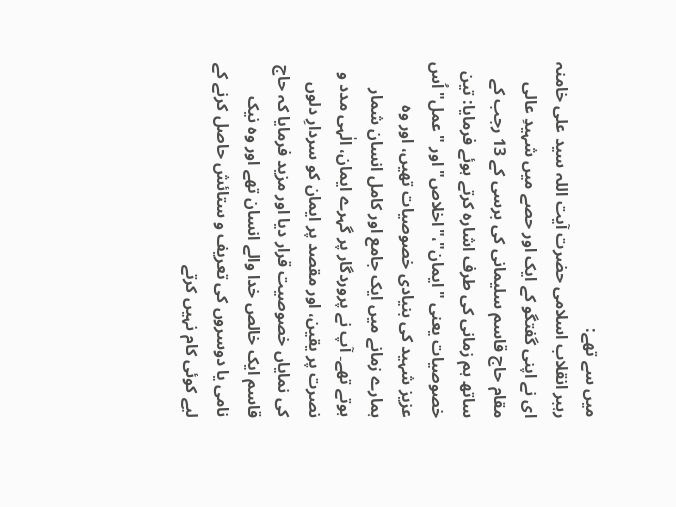میں سے تھے:
رہبر انقلاب اسلامی حضرت آیت اللہ سید علی خامنہ ای نے اپنی گفتگو کے ایک اور حصے میں شہیدِ عالی مقام حاج قاسم سلیمانی کی برسی کے 13 رجب کے ساتھ ہم زمانی کی طرف اشارہ کرتے ہوئے فرمایا: تین خصوصیات یعنی "ایمان"،"اخلاص" اور "عمل" اُس عزیز شہید کی بنیادی خصوصیات تھیں، اور وہ ہمارے زمانے میں ایک جامع اور کامل انسان شمار ہوتے تھے۔ آپ نے پروردگار پر گہرے ایمان، الٰہی مدد و نصرت پر یقین، اور مقصد پر ایمان کو سردارِ دلوں کی نمایاں خصوصیت قرار دیا اور مزید فرمایا کہ حاج قاسم ایک خالص خدا والے انسان تھے اور وہ نیک نامی یا دوسروں کی تعریف و ستائش حاصل کرنے کے لیے کوئی کام نہیں کرتے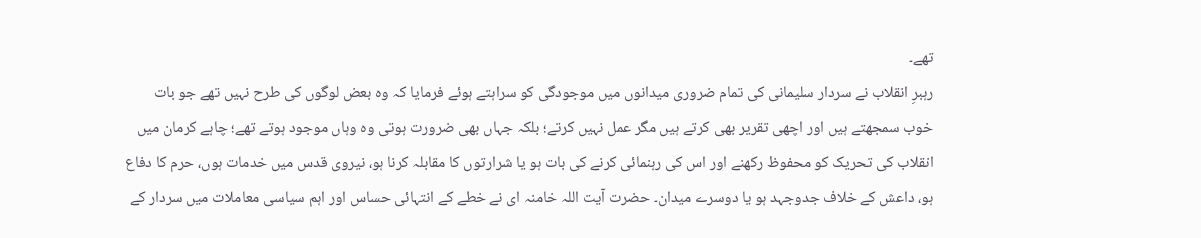تھے۔
رہبرِ انقلاب نے سردار سلیمانی کی تمام ضروری میدانوں میں موجودگی کو سراہتے ہوئے فرمایا کہ وہ بعض لوگوں کی طرح نہیں تھے جو بات خوب سمجھتے ہیں اور اچھی تقریر بھی کرتے ہیں مگر عمل نہیں کرتے؛ بلکہ جہاں بھی ضرورت ہوتی وہ وہاں موجود ہوتے تھے؛ چاہے کرمان میں انقلاب کی تحریک کو محفوظ رکھنے اور اس کی رہنمائی کرنے کی بات ہو یا شرارتوں کا مقابلہ کرنا ہو، نیروی قدس میں خدمات ہوں، حرم کا دفاع ہو، داعش کے خلاف جدوجہد ہو یا دوسرے میدان۔ حضرت آیت اللہ خامنہ ای نے خطے کے انتہائی حساس اور اہم سیاسی معاملات میں سردار کے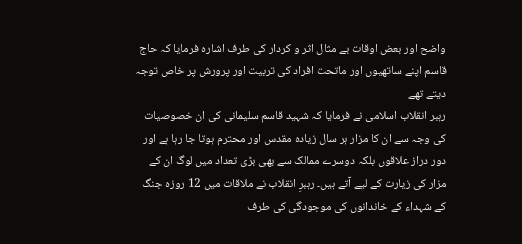واضح اور بعض اوقات بے مثال اثر و کردار کی طرف اشارہ فرمایا کہ حاج قاسم اپنے ساتھیوں اور ماتحت افراد کی تربیت اور پرورش پر خاص توجہ دیتے تھے
رہبر انقلاب اسلامی نے فرمایا کہ شہید قاسم سلیمانی کی ان خصوصیات کی وجہ سے ان کا مزار ہر سال زیادہ مقدس اور محترم ہوتا جا رہا ہے اور دور دراز علاقوں بلکہ دوسرے ممالک سے بھی بڑی تعداد میں لوگ ان کے مزار کی زیارت کے لیے آتے ہیں۔ رہبرِ انقلاب نے ملاقات میں 12 روزہ جنگ کے شہداء کے خاندانوں کی موجودگی کی طرف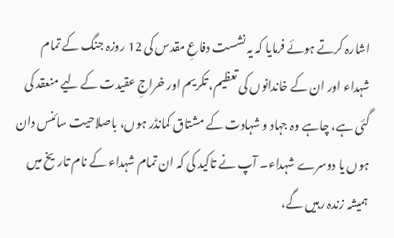اشارہ کرتے ہوئے فرمایا کہ یہ نشست دفاعِ مقدس کی 12 روزہ جنگ کے تمام شہداء اور ان کے خاندانوں کی تعظیم، تکریم اور خراجِ عقیدت کے لیے منعقد کی گئی ہے، چاہے وہ جہاد و شہادت کے مشتاق کمانڈر ہوں، باصلاحیت سائنس دان ہوں یا دوسرے شہداء۔ آپ نے تاکید کی کہ ان تمام شہداء کے نام تاریخ میں ہمیشہ زندہ رہیں گے،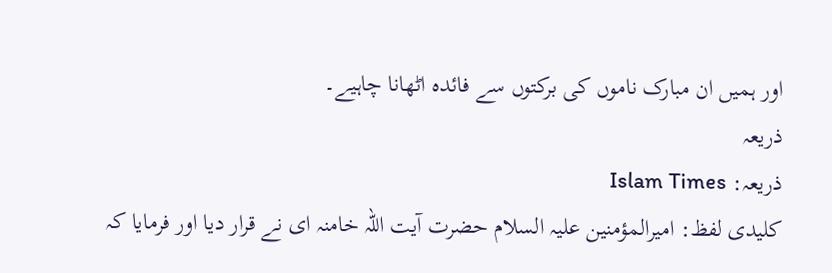اور ہمیں ان مبارک ناموں کی برکتوں سے فائدہ اٹھانا چاہیے۔
ذریعہ
ذریعہ: Islam Times
کلیدی لفظ: امیرالمؤمنین علیہ السلام حضرت آیت اللہ خامنہ ای نے قرار دیا اور فرمایا کہ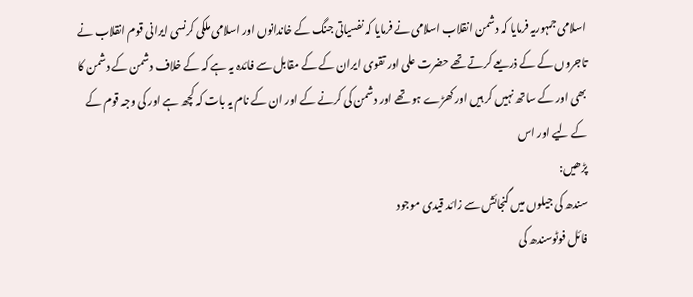اسلامی جمہوریہ فرمایا کہ دشمن انقلاب اسلامی نے فرمایا کہ نفسیاتی جنگ کے خاندانوں اور اسلامی ملکی کرنسی ایرانی قوم انقلاب نے تاجروں کے کے ذریعے کرتے تھے حضرت علی اور تقوی ایران کے کے مقابل سے فائدہ یہ ہے کہ کے خلاف دشمن کے دشمن کا بھی اور کے ساتھ نہیں کر ہیں اور کھڑے ہو تھے اور دشمن کی کرنے کے اور ان کے نام یہ بات کہ کچھ ہے اور کی وجہ قوم کے کے لیے اور اس
پڑھیں:
سندھ کی جیلوں میں گنجائش سے زائد قیدی موجود
فائل فوٹوسندھ کی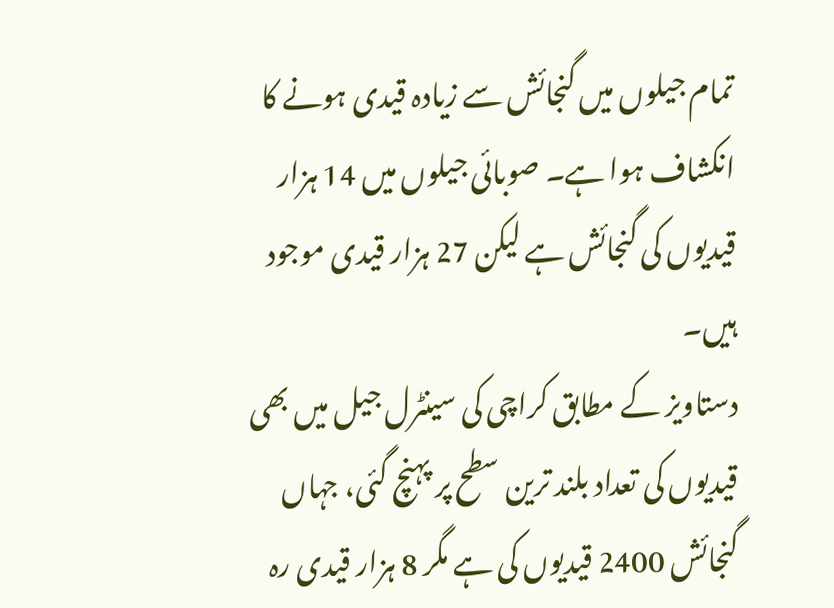تمام جیلوں میں گنجائش سے زیادہ قیدی ہونے کا انکشاف ہوا ہے۔ صوبائی جیلوں میں 14 ہزار قیدیوں کی گنجائش ہے لیکن 27 ہزار قیدی موجود ہیں۔
دستاویز کے مطابق کراچی کی سینٹرل جیل میں بھی قیدیوں کی تعداد بلند ترین سطح پر پہنچ گئی، جہاں گنجائش 2400 قیدیوں کی ہے مگر 8 ہزار قیدی رہ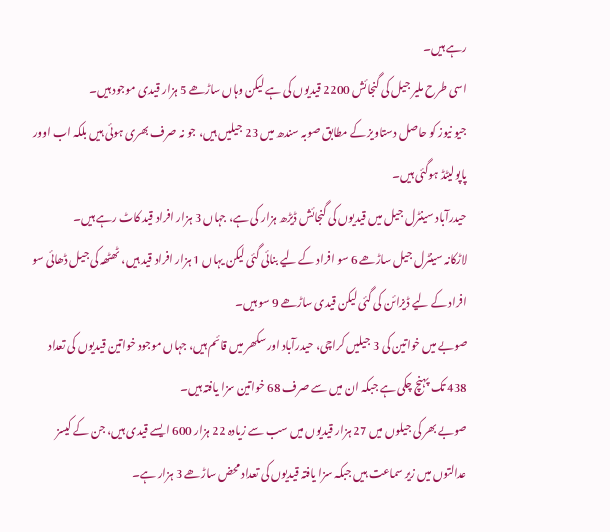رہے ہیں۔
اسی طرح ملیر جیل کی گنجائش 2200 قیدیوں کی ہے لیکن وہاں ساڑھے 5 ہزار قیدی موجود ہیں۔
جیو نیوز کو حاصل دستاویز کے مطابق صوبہ سندھ میں 23 جیلیں ہیں، جو نہ صرف بھری ہوئی ہیں بلکہ اب اوور پاپولیٹڈ ہوگئی ہیں۔
حیدرآباد سینٹرل جیل میں قیدیوں کی گنجائش ڈیڑھ ہزار کی ہے، جہاں 3 ہزار افراد قید کاٹ رہے ہیں۔
لاڑکانہ سینٹرل جیل ساڑھے 6 سو افراد کے لیے بنائی گئی لیکن یہاں 1 ہزار افراد قید ہیں، ٹھٹھہ کی جیل ڈھائی سو افراد کے لیے ڈیزائن کی گئی لیکن قیدی ساڑھے 9 سو ہیں۔
صوبے میں خواتین کی 3 جیلیں کراچی، حیدرآباد اور سکھر میں قائم ہیں، جہاں موجود خواتین قیدیوں کی تعداد 438 تک پہنچ چکی ہے جبکہ ان میں سے صرف 68 خواتین سزا یافتہ ہیں۔
صوبے بھر کی جیلوں میں 27 ہزار قیدیوں میں سب سے زیادہ 22 ہزار 600 ایسے قیدی ہیں، جن کے کیسز عدالتوں میں زیر سماعت ہیں جبکہ سزا یافتہ قیدیوں کی تعداد محض ساڑھے 3 ہزار ہے۔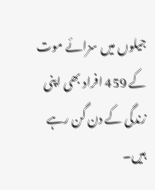جیلوں میں سزائے موت کے 459 افراد بھی اپنی زندگی کے دن گن رہے ہیں۔